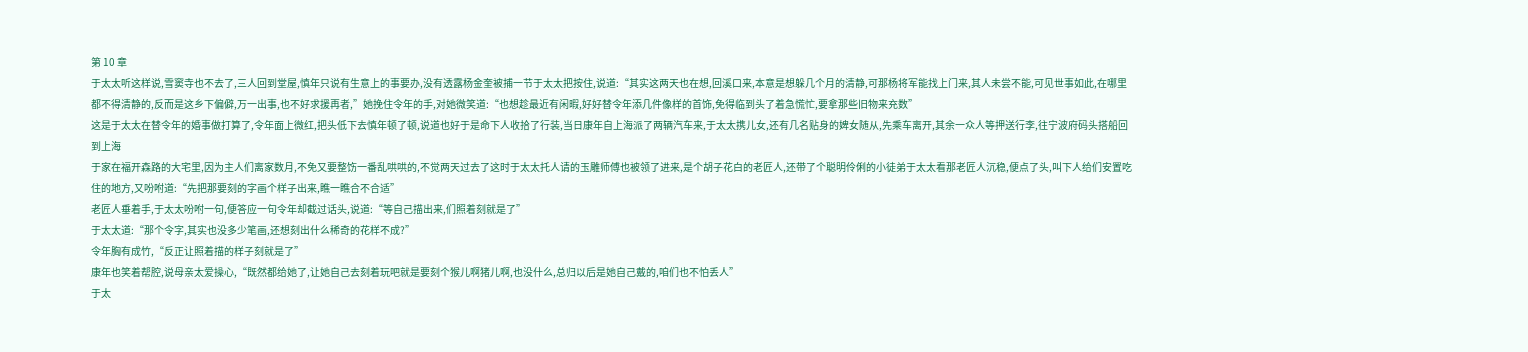第 10 章
于太太听这样说,雪窦寺也不去了,三人回到堂屋,慎年只说有生意上的事要办,没有透露杨金奎被捕一节于太太把按住,说道:“其实这两天也在想,回溪口来,本意是想躲几个月的清静,可那杨将军能找上门来,其人未尝不能,可见世事如此,在哪里都不得清静的,反而是这乡下偏僻,万一出事,也不好求援再者,”她挽住令年的手,对她微笑道:“也想趁最近有闲暇,好好替令年添几件像样的首饰,免得临到头了着急慌忙,要拿那些旧物来充数”
这是于太太在替令年的婚事做打算了,令年面上微红,把头低下去慎年顿了顿,说道也好于是命下人收拾了行装,当日康年自上海派了两辆汽车来,于太太携儿女,还有几名贴身的婢女随从,先乘车离开,其余一众人等押送行李,往宁波府码头搭船回到上海
于家在福开森路的大宅里,因为主人们离家数月,不免又要整饬一番乱哄哄的,不觉两天过去了这时于太太托人请的玉雕师傅也被领了进来,是个胡子花白的老匠人,还带了个聪明伶俐的小徒弟于太太看那老匠人沉稳,便点了头,叫下人给们安置吃住的地方,又吩咐道:“先把那要刻的字画个样子出来,瞧一瞧合不合适”
老匠人垂着手,于太太吩咐一句,便答应一句令年却截过话头,说道:“等自己描出来,们照着刻就是了”
于太太道:“那个令字,其实也没多少笔画,还想刻出什么稀奇的花样不成?”
令年胸有成竹,“反正让照着描的样子刻就是了”
康年也笑着帮腔,说母亲太爱操心,“既然都给她了,让她自己去刻着玩吧就是要刻个猴儿啊猪儿啊,也没什么,总归以后是她自己戴的,咱们也不怕丢人”
于太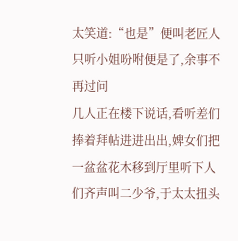太笑道:“也是”便叫老匠人只听小姐吩咐便是了,余事不再过问
几人正在楼下说话,看听差们捧着拜帖进进出出,婢女们把一盆盆花木移到厅里听下人们齐声叫二少爷,于太太扭头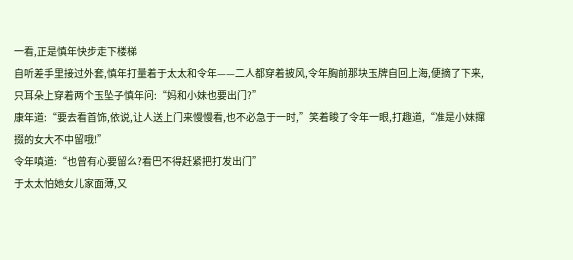一看,正是慎年快步走下楼梯
自听差手里接过外套,慎年打量着于太太和令年——二人都穿着披风,令年胸前那块玉牌自回上海,便摘了下来,只耳朵上穿着两个玉坠子慎年问:“妈和小妹也要出门?”
康年道:“要去看首饰,依说,让人送上门来慢慢看,也不必急于一时,”笑着睃了令年一眼,打趣道,“准是小妹撺掇的女大不中留哦!”
令年嗔道:“也曾有心要留么?看巴不得赶紧把打发出门”
于太太怕她女儿家面薄,又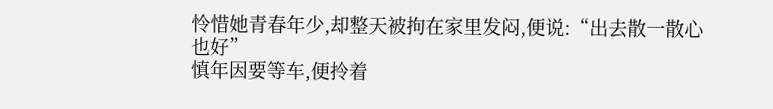怜惜她青春年少,却整天被拘在家里发闷,便说:“出去散一散心也好”
慎年因要等车,便拎着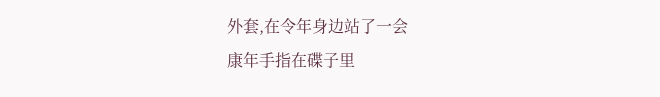外套,在令年身边站了一会
康年手指在碟子里